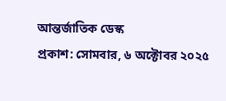আন্তর্জাতিক ডেস্ক
প্রকাশ: সোমবার, ৬ অক্টোবর ২০২৫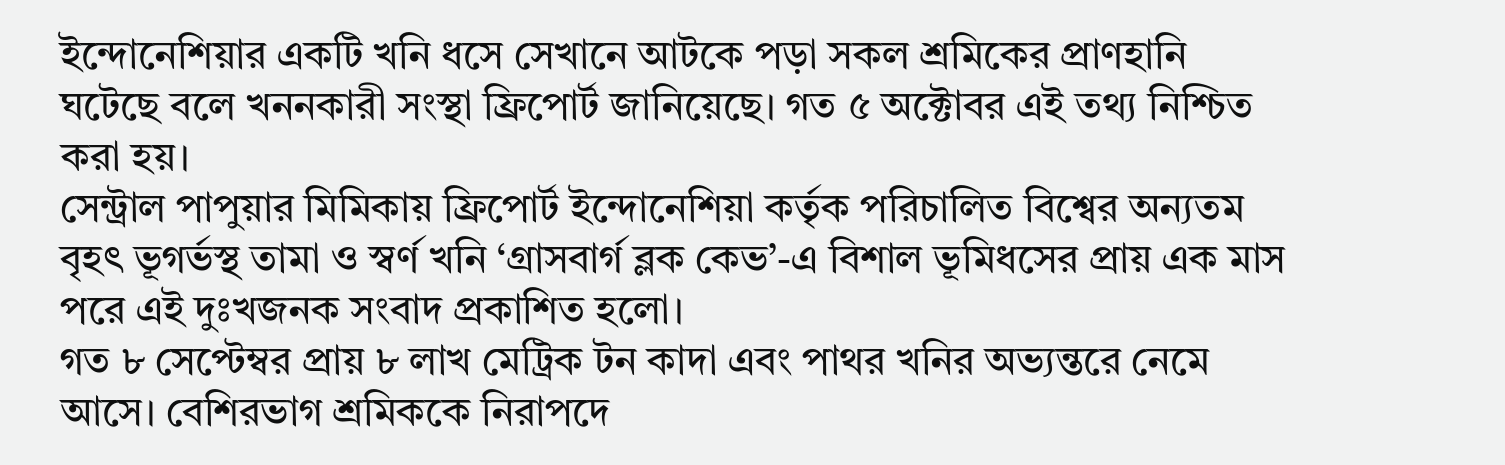ইন্দোনেশিয়ার একটি খনি ধসে সেখানে আটকে পড়া সকল শ্রমিকের প্রাণহানি ঘটেছে বলে খননকারী সংস্থা ফ্রিপোর্ট জানিয়েছে। গত ৫ অক্টোবর এই তথ্য নিশ্চিত করা হয়।
সেন্ট্রাল পাপুয়ার মিমিকায় ফ্রিপোর্ট ইন্দোনেশিয়া কর্তৃক পরিচালিত বিশ্বের অন্যতম বৃহৎ ভূগর্ভস্থ তামা ও স্বর্ণ খনি ‘গ্রাসবার্গ ব্লক কেভ’-এ বিশাল ভূমিধসের প্রায় এক মাস পরে এই দুঃখজনক সংবাদ প্রকাশিত হলো।
গত ৮ সেপ্টেম্বর প্রায় ৮ লাখ মেট্রিক টন কাদা এবং পাথর খনির অভ্যন্তরে নেমে আসে। বেশিরভাগ শ্রমিককে নিরাপদে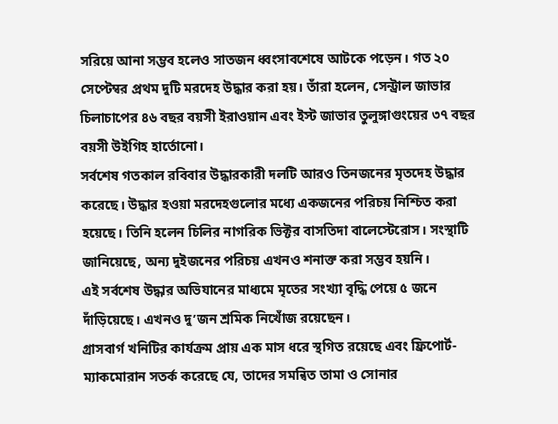সরিয়ে আনা সম্ভব হলেও সাতজন ধ্বংসাবশেষে আটকে পড়েন। গত ২০ সেপ্টেম্বর প্রথম দুটি মরদেহ উদ্ধার করা হয়। তাঁরা হলেন, সেন্ট্রাল জাভার চিলাচাপের ৪৬ বছর বয়সী ইরাওয়ান এবং ইস্ট জাভার তুলুঙ্গাগুংয়ের ৩৭ বছর বয়সী উইগিহ হার্তোনো।
সর্বশেষ গতকাল রবিবার উদ্ধারকারী দলটি আরও তিনজনের মৃতদেহ উদ্ধার করেছে। উদ্ধার হওয়া মরদেহগুলোর মধ্যে একজনের পরিচয় নিশ্চিত করা হয়েছে। তিনি হলেন চিলির নাগরিক ভিক্টর বাসতিদা বালেস্টেরোস। সংস্থাটি জানিয়েছে, অন্য দুইজনের পরিচয় এখনও শনাক্ত করা সম্ভব হয়নি।
এই সর্বশেষ উদ্ধার অভিযানের মাধ্যমে মৃতের সংখ্যা বৃদ্ধি পেয়ে ৫ জনে দাঁড়িয়েছে। এখনও দু’জন শ্রমিক নিখোঁজ রয়েছেন।
গ্রাসবার্গ খনিটির কার্যক্রম প্রায় এক মাস ধরে স্থগিত রয়েছে এবং ফ্রিপোর্ট-ম্যাকমোরান সতর্ক করেছে যে, তাদের সমন্বিত তামা ও সোনার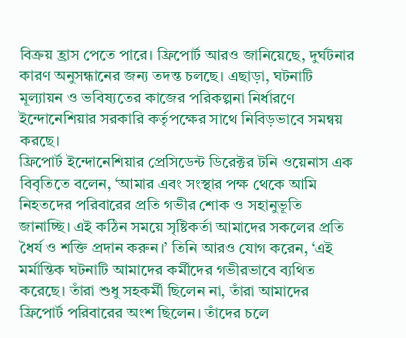বিক্রয় হ্রাস পেতে পারে। ফ্রিপোর্ট আরও জানিয়েছে, দুর্ঘটনার কারণ অনুসন্ধানের জন্য তদন্ত চলছে। এছাড়া, ঘটনাটি মূল্যায়ন ও ভবিষ্যতের কাজের পরিকল্পনা নির্ধারণে ইন্দোনেশিয়ার সরকারি কর্তৃপক্ষের সাথে নিবিড়ভাবে সমন্বয় করছে।
ফ্রিপোর্ট ইন্দোনেশিয়ার প্রেসিডেন্ট ডিরেক্টর টনি ওয়েনাস এক বিবৃতিতে বলেন, ‘আমার এবং সংস্থার পক্ষ থেকে আমি নিহতদের পরিবারের প্রতি গভীর শোক ও সহানুভূতি জানাচ্ছি। এই কঠিন সময়ে সৃষ্টিকর্তা আমাদের সকলের প্রতি ধৈর্য ও শক্তি প্রদান করুন।’ তিনি আরও যোগ করেন, ‘এই মর্মান্তিক ঘটনাটি আমাদের কর্মীদের গভীরভাবে ব্যথিত করেছে। তাঁরা শুধু সহকর্মী ছিলেন না, তাঁরা আমাদের ফ্রিপোর্ট পরিবারের অংশ ছিলেন। তাঁদের চলে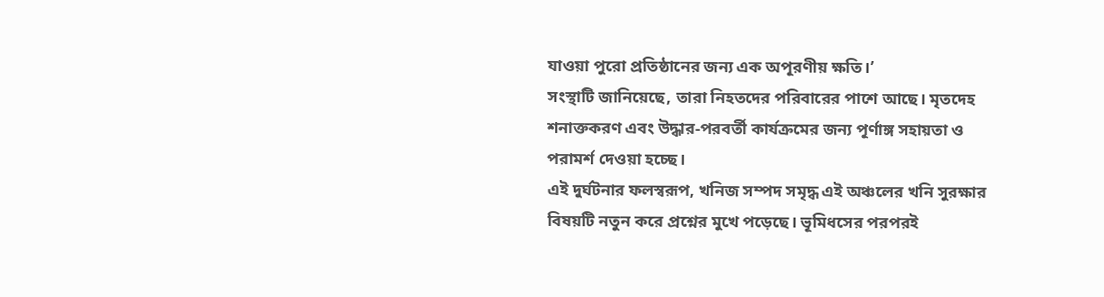যাওয়া পুরো প্রতিষ্ঠানের জন্য এক অপূরণীয় ক্ষতি।’
সংস্থাটি জানিয়েছে, তারা নিহতদের পরিবারের পাশে আছে। মৃতদেহ শনাক্তকরণ এবং উদ্ধার-পরবর্তী কার্যক্রমের জন্য পূর্ণাঙ্গ সহায়তা ও পরামর্শ দেওয়া হচ্ছে।
এই দুর্ঘটনার ফলস্বরূপ, খনিজ সম্পদ সমৃদ্ধ এই অঞ্চলের খনি সুরক্ষার বিষয়টি নতুন করে প্রশ্নের মুখে পড়েছে। ভূমিধসের পরপরই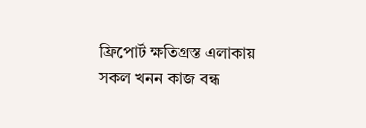ফ্রিপোর্ট ক্ষতিগ্রস্ত এলাকায় সকল খনন কাজ বন্ধ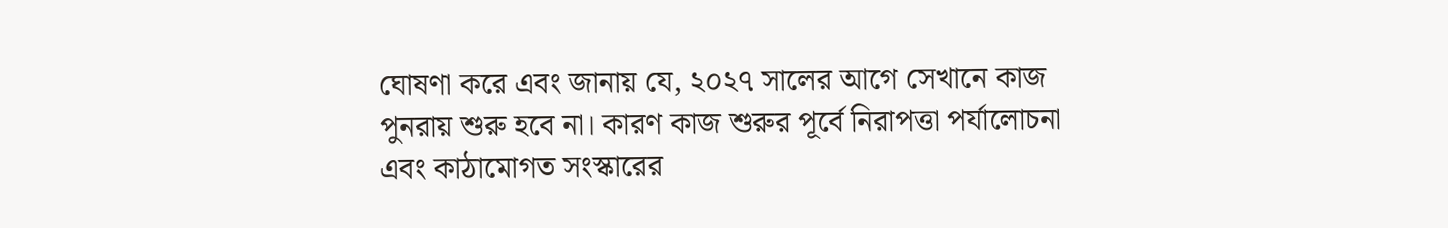ঘোষণা করে এবং জানায় যে, ২০২৭ সালের আগে সেখানে কাজ পুনরায় শুরু হবে না। কারণ কাজ শুরুর পূর্বে নিরাপত্তা পর্যালোচনা এবং কাঠামোগত সংস্কারের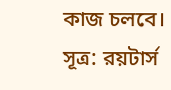কাজ চলবে।
সূত্র: রয়টার্স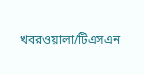খবরওয়ালা/টিএসএন